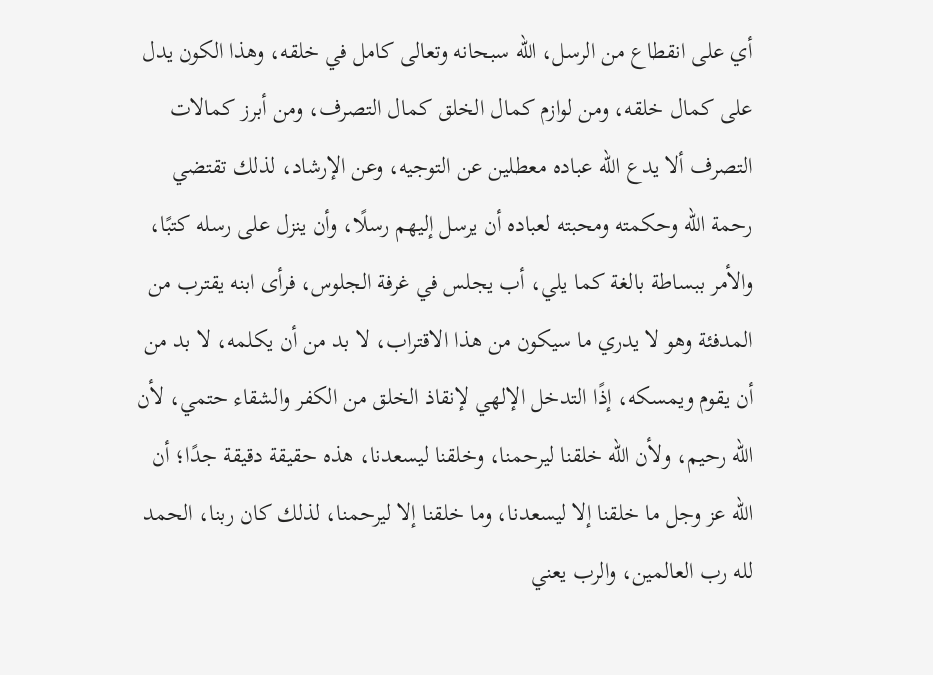أي على انقطاع من الرسل، الله سبحانه وتعالى كامل في خلقه، وهذا الكون يدل على كمال خلقه، ومن لوازم كمال الخلق كمال التصرف، ومن أبرز كمالات التصرف ألا يدع الله عباده معطلين عن التوجيه، وعن الإرشاد، لذلك تقتضي رحمة الله وحكمته ومحبته لعباده أن يرسل إليهم رسلًا، وأن ينزل على رسله كتبًا، والأمر ببساطة بالغة كما يلي، أب يجلس في غرفة الجلوس، فرأى ابنه يقترب من المدفئة وهو لا يدري ما سيكون من هذا الاقتراب، لا بد من أن يكلمه، لا بد من أن يقوم ويمسكه، إذًا التدخل الإلهي لإنقاذ الخلق من الكفر والشقاء حتمي، لأن الله رحيم، ولأن الله خلقنا ليرحمنا، وخلقنا ليسعدنا، هذه حقيقة دقيقة جدًا؛ أن الله عز وجل ما خلقنا إلا ليسعدنا، وما خلقنا إلا ليرحمنا، لذلك كان ربنا، الحمد لله رب العالمين، والرب يعني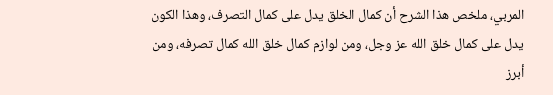المربي، ملخص هذا الشرح أن كمال الخلق يدل على كمال التصرف، وهذا الكون يدل على كمال خلق الله عز وجل، ومن لوازم كمال خلق الله كمال تصرفه، ومن أبرز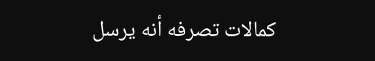كمالات تصرفه أنه يرسل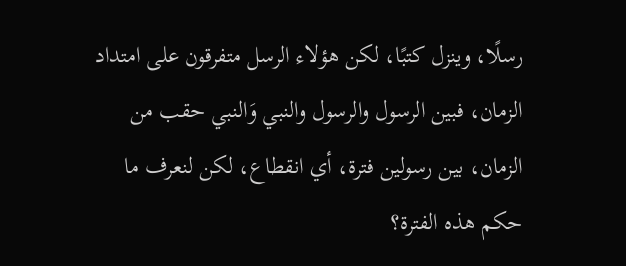رسلًا، وينزل كتبًا، لكن هؤلاء الرسل متفرقون على امتداد الزمان، فبين الرسول والرسول والنبي وَالنبي حقب من الزمان، بين رسولين فترة، أي انقطاع، لكن لنعرف ما حكم هذه الفترة؟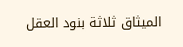الميثاق ثلاثة بنود العقل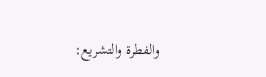والفطرة والتشريع: